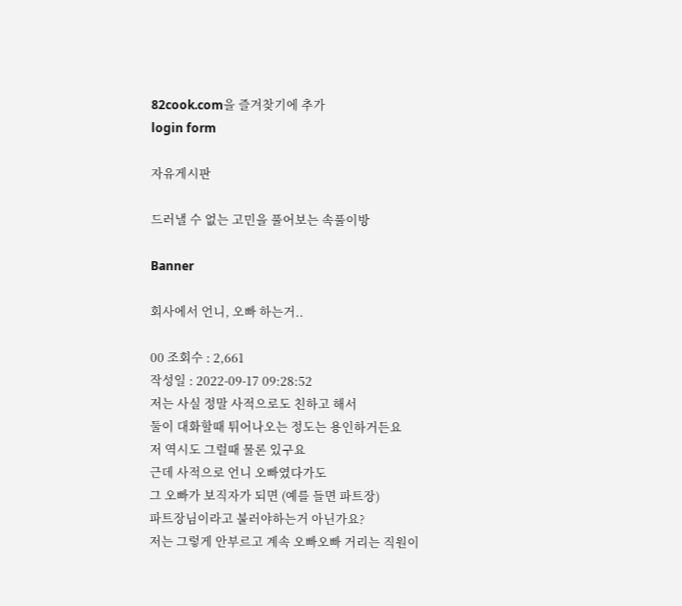82cook.com을 즐겨찾기에 추가
login form

자유게시판

드러낼 수 없는 고민을 풀어보는 속풀이방

Banner

회사에서 언니, 오빠 하는거..

00 조회수 : 2,661
작성일 : 2022-09-17 09:28:52
저는 사실 정말 사적으로도 친하고 해서
둘이 대화할때 튀어나오는 정도는 용인하거든요
저 역시도 그럴때 물론 있구요
근데 사적으로 언니 오빠였다가도
그 오빠가 보직자가 되면 (예를 들면 파트장)
파트장님이라고 불러야하는거 아닌가요?
저는 그렇게 안부르고 계속 오빠오빠 거리는 직원이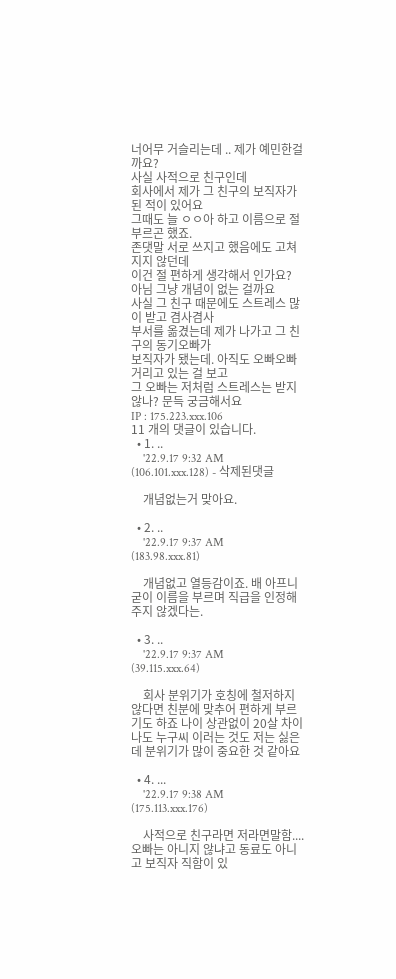너어무 거슬리는데 .. 제가 예민한걸까요?
사실 사적으로 친구인데
회사에서 제가 그 친구의 보직자가 된 적이 있어요
그때도 늘 ㅇㅇ아 하고 이름으로 절 부르곤 했죠.
존댓말 서로 쓰지고 했음에도 고쳐지지 않던데
이건 절 편하게 생각해서 인가요? 아님 그냥 개념이 없는 걸까요
사실 그 친구 때문에도 스트레스 많이 받고 겸사겸사
부서를 옮겼는데 제가 나가고 그 친구의 동기오빠가
보직자가 됐는데. 아직도 오빠오빠 거리고 있는 걸 보고
그 오빠는 저처럼 스트레스는 받지 않나? 문득 궁금해서요
IP : 175.223.xxx.106
11 개의 댓글이 있습니다.
  • 1. ..
    '22.9.17 9:32 AM (106.101.xxx.128) - 삭제된댓글

    개념없는거 맞아요.

  • 2. ..
    '22.9.17 9:37 AM (183.98.xxx.81)

    개념없고 열등감이죠. 배 아프니 굳이 이름을 부르며 직급을 인정해주지 않겠다는.

  • 3. ..
    '22.9.17 9:37 AM (39.115.xxx.64)

    회사 분위기가 호칭에 철저하지 않다면 친분에 맞추어 편하게 부르기도 하죠 나이 상관없이 20살 차이나도 누구씨 이러는 것도 저는 싫은데 분위기가 많이 중요한 것 같아요

  • 4. ...
    '22.9.17 9:38 AM (175.113.xxx.176)

    사적으로 친구라면 저라면말함....오빠는 아니지 않냐고 동료도 아니고 보직자 직함이 있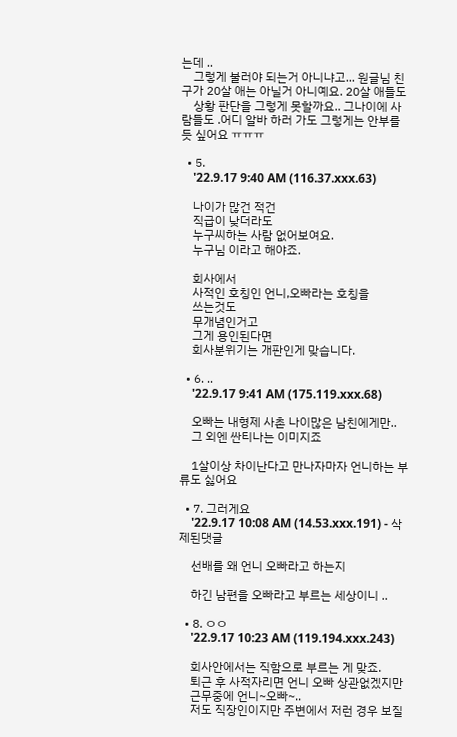는데 ..
    그렇게 불러야 되는거 아니냐고... 원글님 친구가 20살 애는 아닐거 아니예요. 20살 애들도
    상황 판단을 그렇게 못할까요.. 그나이에 사람들도 .어디 알바 하러 가도 그렇게는 안부를듯 싶어요 ㅠㅠㅠ

  • 5.
    '22.9.17 9:40 AM (116.37.xxx.63)

    나이가 많건 적건
    직급이 낮더라도
    누구씨하는 사람 없어보여요.
    누구님 이라고 해야죠.

    회사에서
    사적인 호칭인 언니,오빠라는 호칭을
    쓰는것도
    무개념인거고
    그게 용인된다면
    회사분위기는 개판인게 맞습니다.

  • 6. ..
    '22.9.17 9:41 AM (175.119.xxx.68)

    오빠는 내형제 사촌 나이많은 남친에게만..
    그 외엔 싼티나는 이미지죠

    1살이상 차이난다고 만나자마자 언니하는 부류도 싫어요

  • 7. 그러게요
    '22.9.17 10:08 AM (14.53.xxx.191) - 삭제된댓글

    선배를 왜 언니 오빠라고 하는지

    하긴 남편을 오빠라고 부르는 세상이니 ..

  • 8. ㅇㅇ
    '22.9.17 10:23 AM (119.194.xxx.243)

    회사안에서는 직함으로 부르는 게 맞죠.
    퇴근 후 사적자리면 언니 오빠 상관없겠지만
    근무중에 언니~오빠~..
    저도 직장인이지만 주변에서 저런 경우 보질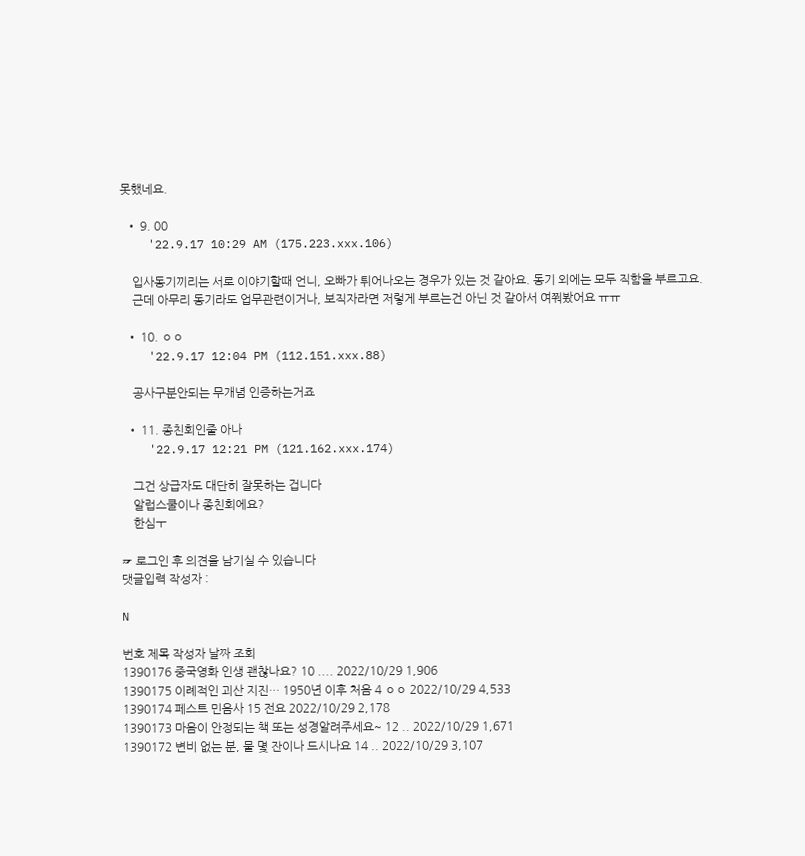못했네요.

  • 9. 00
    '22.9.17 10:29 AM (175.223.xxx.106)

    입사동기끼리는 서로 이야기할때 언니, 오빠가 튀어나오는 경우가 있는 것 같아요. 동기 외에는 모두 직함을 부르고요.
    근데 아무리 동기라도 업무관련이거나, 보직자라면 저렇게 부르는건 아닌 것 같아서 여쭤봤어요 ㅠㅠ

  • 10. ㅇㅇ
    '22.9.17 12:04 PM (112.151.xxx.88)

    공사구분안되는 무개념 인증하는거죠

  • 11. 종친회인줄 아나
    '22.9.17 12:21 PM (121.162.xxx.174)

    그건 상급자도 대단히 잘못하는 겁니다
    알럽스쿨이나 종친회에요?
    한심ㅜ

☞ 로그인 후 의견을 남기실 수 있습니다
댓글입력 작성자 :

N

번호 제목 작성자 날짜 조회
1390176 중국영화 인생 괜찮나요? 10 .... 2022/10/29 1,906
1390175 이례적인 괴산 지진… 1950년 이후 처음 4 ㅇㅇ 2022/10/29 4,533
1390174 페스트 민음사 15 전요 2022/10/29 2,178
1390173 마음이 안정되는 책 또는 성경알려주세요~ 12 .. 2022/10/29 1,671
1390172 변비 없는 분, 물 몇 잔이나 드시나요 14 .. 2022/10/29 3,107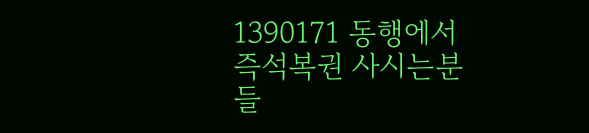1390171 동행에서 즉석복권 사시는분들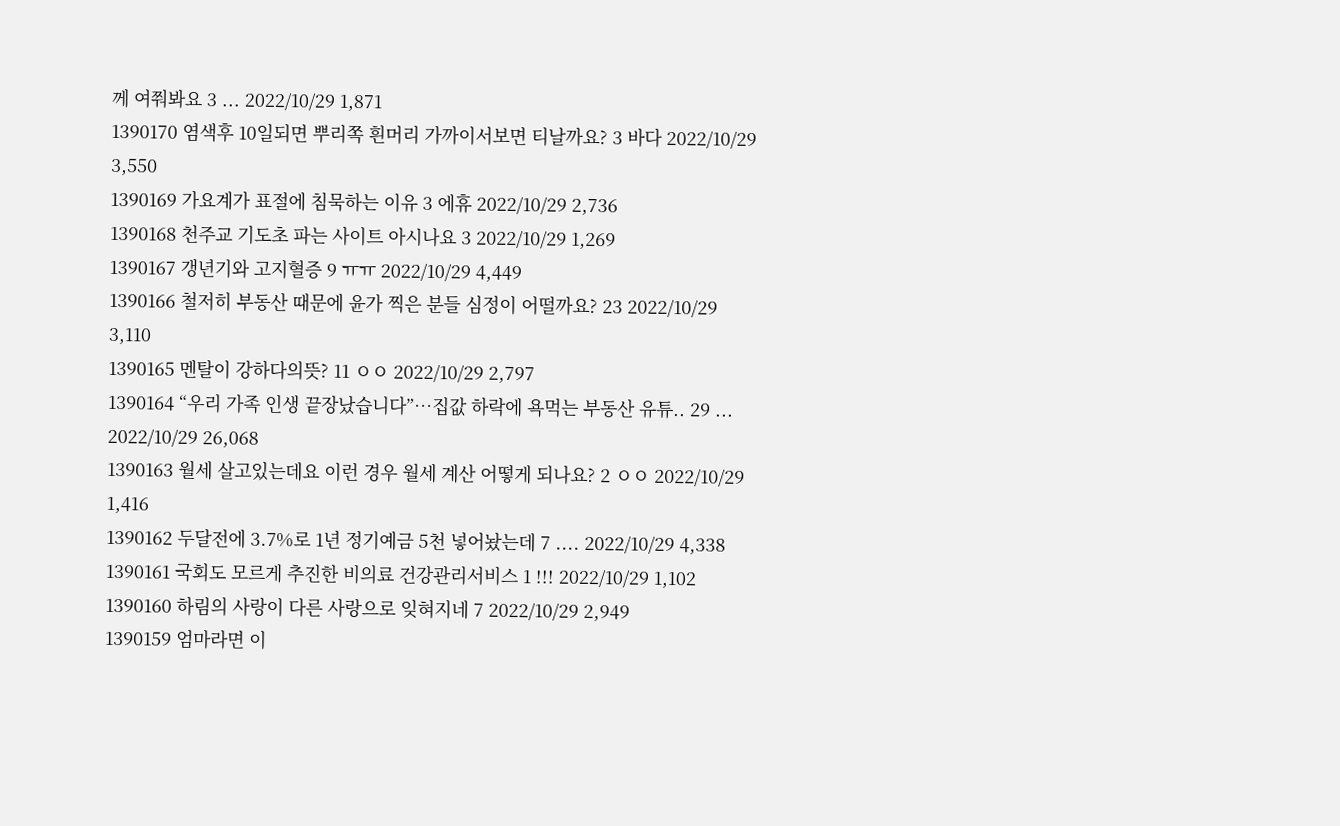께 여쭤봐요 3 ... 2022/10/29 1,871
1390170 염색후 10일되면 뿌리쪽 흰머리 가까이서보면 티날까요? 3 바다 2022/10/29 3,550
1390169 가요계가 표절에 침묵하는 이유 3 에휴 2022/10/29 2,736
1390168 천주교 기도초 파는 사이트 아시나요 3 2022/10/29 1,269
1390167 갱년기와 고지혈증 9 ㅠㅠ 2022/10/29 4,449
1390166 철저히 부동산 때문에 윤가 찍은 분들 심정이 어떨까요? 23 2022/10/29 3,110
1390165 멘탈이 강하다의뜻? 11 ㅇㅇ 2022/10/29 2,797
1390164 “우리 가족 인생 끝장났습니다”…집값 하락에 욕먹는 부동산 유튜.. 29 ... 2022/10/29 26,068
1390163 월세 살고있는데요 이런 경우 월세 계산 어떻게 되나요? 2 ㅇㅇ 2022/10/29 1,416
1390162 두달전에 3.7%로 1년 정기예금 5천 넣어놨는데 7 .... 2022/10/29 4,338
1390161 국회도 모르게 추진한 비의료 건강관리서비스 1 !!! 2022/10/29 1,102
1390160 하림의 사랑이 다른 사랑으로 잊혀지네 7 2022/10/29 2,949
1390159 엄마라면 이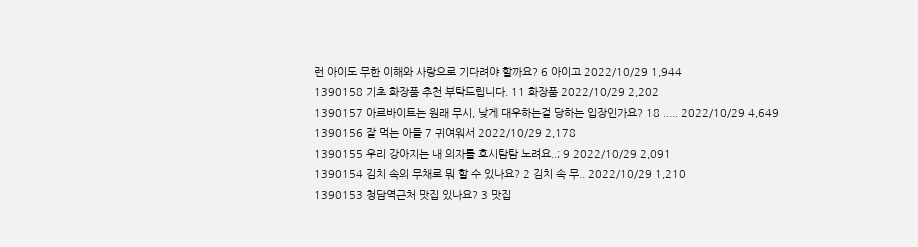런 아이도 무한 이해와 사랑으로 기다려야 할까요? 6 아이고 2022/10/29 1,944
1390158 기초 화장품 추천 부탁드립니다. 11 화장품 2022/10/29 2,202
1390157 아르바이트는 원래 무시, 낮게 대우하는걸 당하는 입장인가요? 18 ..... 2022/10/29 4,649
1390156 잘 먹는 아들 7 귀여워서 2022/10/29 2,178
1390155 우리 강아지는 내 의자를 호시탐탐 노려요..; 9 2022/10/29 2,091
1390154 김치 속의 무채로 뭐 할 수 있나요? 2 김치 속 무.. 2022/10/29 1,210
1390153 청담역근처 맛집 있나요? 3 맛집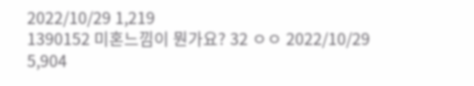2022/10/29 1,219
1390152 미혼느낌이 뭔가요? 32 ㅇㅇ 2022/10/29 5,904